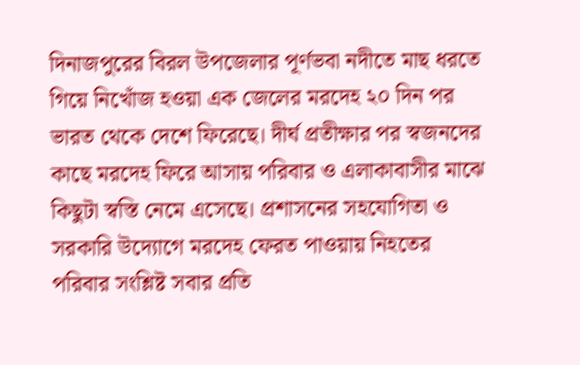দিনাজপুরের বিরল উপজেলার পূর্ণভবা নদীতে মাছ ধরতে গিয়ে নিখোঁজ হওয়া এক জেলের মরদেহ ২০ দিন পর ভারত থেকে দেশে ফিরেছে। দীর্ঘ প্রতীক্ষার পর স্বজনদের কাছে মরদেহ ফিরে আসায় পরিবার ও এলাকাবাসীর মাঝে কিছুটা স্বস্তি নেমে এসেছে। প্রশাসনের সহযোগিতা ও সরকারি উদ্যোগে মরদেহ ফেরত পাওয়ায় নিহতের পরিবার সংশ্লিষ্ট সবার প্রতি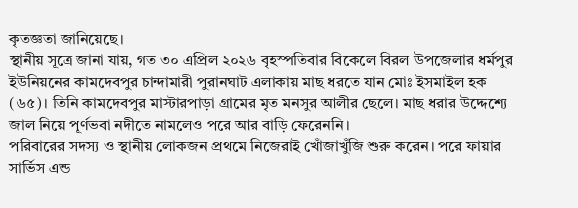কৃতজ্ঞতা জানিয়েছে।
স্থানীয় সূত্রে জানা যায়, গত ৩০ এপ্রিল ২০২৬ বৃহস্পতিবার বিকেলে বিরল উপজেলার ধর্মপুর ইউনিয়নের কামদেবপুর চান্দামারী পুরানঘাট এলাকায় মাছ ধরতে যান মোঃ ইসমাইল হক (৬৫)। তিনি কামদেবপুর মাস্টারপাড়া গ্রামের মৃত মনসুর আলীর ছেলে। মাছ ধরার উদ্দেশ্যে জাল নিয়ে পূর্ণভবা নদীতে নামলেও পরে আর বাড়ি ফেরেননি।
পরিবারের সদস্য ও স্থানীয় লোকজন প্রথমে নিজেরাই খোঁজাখুঁজি শুরু করেন। পরে ফায়ার সার্ভিস এন্ড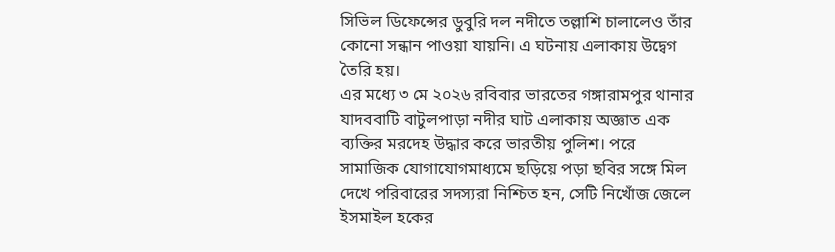সিভিল ডিফেন্সের ডুবুরি দল নদীতে তল্লাশি চালালেও তাঁর কোনো সন্ধান পাওয়া যায়নি। এ ঘটনায় এলাকায় উদ্বেগ তৈরি হয়।
এর মধ্যে ৩ মে ২০২৬ রবিবার ভারতের গঙ্গারামপুর থানার যাদববাটি বাটুলপাড়া নদীর ঘাট এলাকায় অজ্ঞাত এক ব্যক্তির মরদেহ উদ্ধার করে ভারতীয় পুলিশ। পরে সামাজিক যোগাযোগমাধ্যমে ছড়িয়ে পড়া ছবির সঙ্গে মিল দেখে পরিবারের সদস্যরা নিশ্চিত হন, সেটি নিখোঁজ জেলে ইসমাইল হকের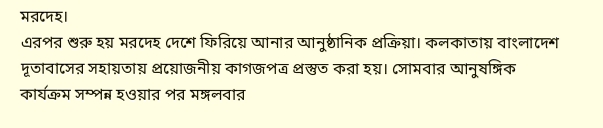মরদেহ।
এরপর শুরু হয় মরদেহ দেশে ফিরিয়ে আনার আনুষ্ঠানিক প্রক্রিয়া। কলকাতায় বাংলাদেশ দূতাবাসের সহায়তায় প্রয়োজনীয় কাগজপত্র প্রস্তুত করা হয়। সোমবার আনুষঙ্গিক কার্যক্রম সম্পন্ন হওয়ার পর মঙ্গলবার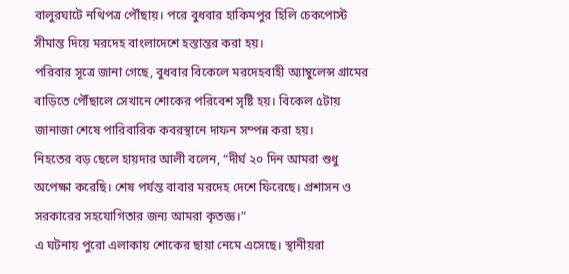বালুরঘাটে নথিপত্র পৌঁছায়। পরে বুধবার হাকিমপুর হিলি চেকপোস্ট সীমান্ত দিয়ে মরদেহ বাংলাদেশে হস্তান্তর করা হয়।
পরিবার সূত্রে জানা গেছে, বুধবার বিকেলে মরদেহবাহী অ্যাম্বুলেন্স গ্রামের বাড়িতে পৌঁছালে সেখানে শোকের পরিবেশ সৃষ্টি হয়। বিকেল ৫টায় জানাজা শেষে পারিবারিক কবরস্থানে দাফন সম্পন্ন করা হয়।
নিহতের বড় ছেলে হায়দার আলী বলেন, “দীর্ঘ ২০ দিন আমরা শুধু অপেক্ষা করেছি। শেষ পর্যন্ত বাবার মরদেহ দেশে ফিরেছে। প্রশাসন ও সরকারের সহযোগিতার জন্য আমরা কৃতজ্ঞ।”
এ ঘটনায় পুরো এলাকায় শোকের ছায়া নেমে এসেছে। স্থানীয়রা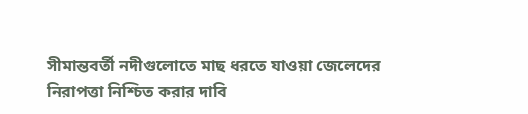সীমান্তবর্তী নদীগুলোতে মাছ ধরতে যাওয়া জেলেদের নিরাপত্তা নিশ্চিত করার দাবি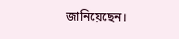জানিয়েছেন।